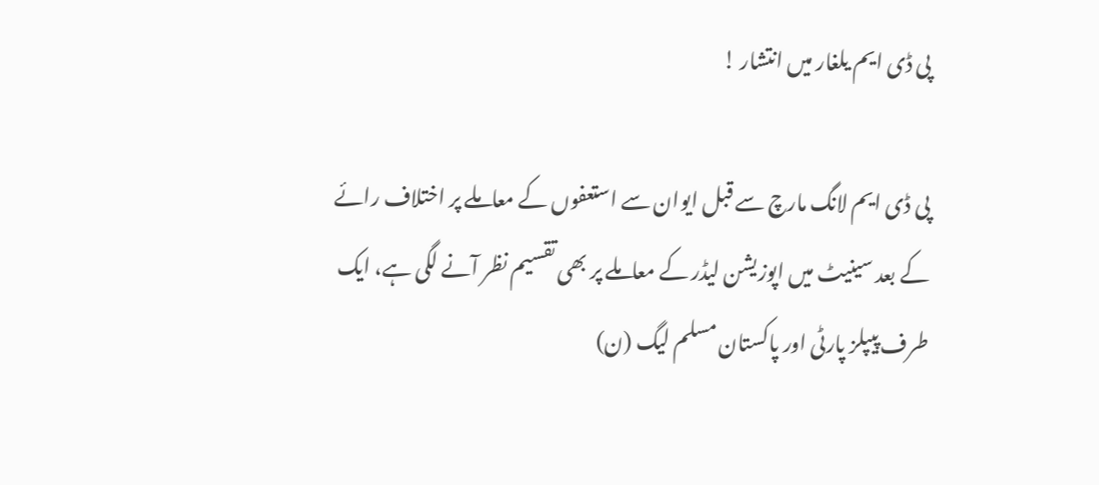پی ڈی ایم یلغار میں انتشار !

پی ڈی ایم لانگ مارچ سے قبل ایوان سے استعفوں کے معاملے پر اختلاف رائے کے بعد سینیٹ میں اپوزیشن لیڈر کے معاملے پر بھی تقسیم نظر آنے لگی ہے، ایک طرف پیپلز پارٹی اور پاکستان مسلم لیگ (ن)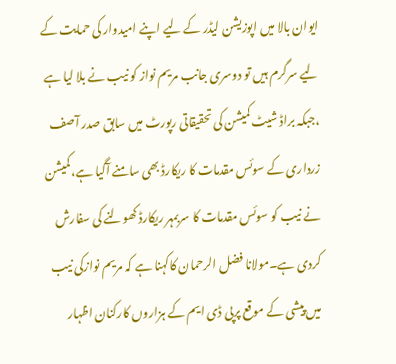ایوان بالا میں اپوزیشن لیڈر کے لیے اپنے امیدوار کی حمایت کے لیے سرگرم ہیں تو دوسری جانب مریم نواز کو نیب نے بلا لیا ہے ،جبکہ براڈ شیٹ کمیشن کی تحقیقاتی رپورٹ میں سابق صدر آصف زرداری کے سوئس مقدمات کا ریکارڈ بھی سامنے آگیا ہے،کمیشن نے نیب کو سوئس مقدمات کا سربمہر ریکارڈ کھولنے کی سفارش کردی ہے۔مولانا فضل الرحمان کاکہنا ہے کہ مریم نوازکی نیب میں پیشی کے موقع پرپی ڈی ایم کے ہزاروں کارکنان اظہار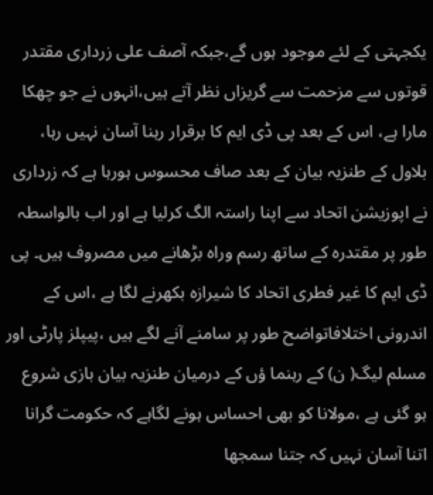یکجہتی کے لئے موجود ہوں گے،جبکہ آصف علی زرداری مقتدر قوتوں سے مزحمت سے گریزاں نظر آتے ہیں،انہوں نے جو چھکا مارا ہے، اس کے بعد پی ڈی ایم کا برقرار رہنا آسان نہیں رہا، بلاول کے طنزیہ بیان کے بعد صاف محسوس ہورہا ہے کہ زرداری نے اپوزیشن اتحاد سے اپنا راستہ الگ کرلیا ہے اور اب بالواسطہ طور پر مقتدرہ کے ساتھ رسم وراہ بڑھانے میں مصروف ہیں۔ پی ڈی ایم کا غیر فطری اتحاد کا شیرازہ بکھرنے لگا ہے ،اس کے اندرونی اختلافاتواضح طور پر سامنے آنے لگے ہیں ،پیپلز پارٹی اور مسلم لیگ( ن) کے رہنما ؤں کے درمیان طنزیہ بیان بازی شروع ہو گئی ہے ،مولانا کو بھی احساس ہونے لگاہے کہ حکومت گرانا اتنا آسان نہیں کہ جتنا سمجھا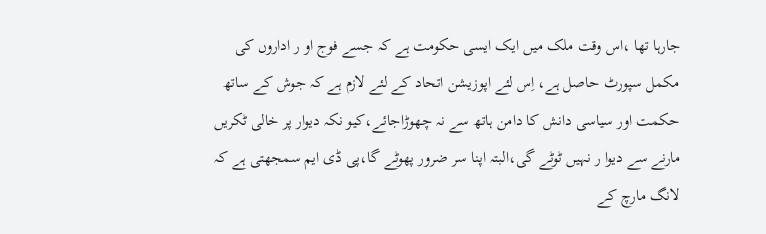جارہا تھا ،اس وقت ملک میں ایک ایسی حکومت ہے کہ جسے فوج او ر اداروں کی مکمل سپورٹ حاصل ہے، اِس لئے اپوزیشن اتحاد کے لئے لازم ہے کہ جوش کے ساتھ حکمت اور سیاسی دانش کا دامن ہاتھ سے نہ چھوڑاجائے،کیو نکہ دیوار پر خالی ٹکریں مارنے سے دیوا ر نہیں ٹوٹے گی،البتہ اپنا سر ضرور پھوٹے گا،پی ڈی ایم سمجھتی ہے کہ لانگ مارچ کے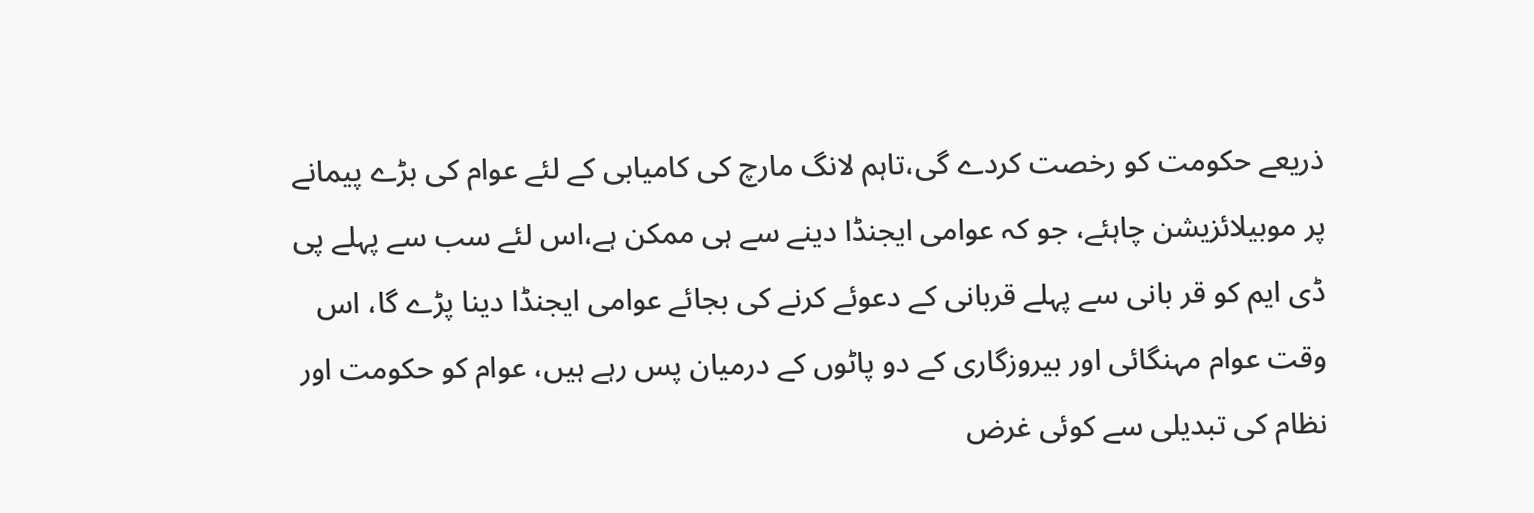ذریعے حکومت کو رخصت کردے گی،تاہم لانگ مارچ کی کامیابی کے لئے عوام کی بڑے پیمانے پر موبیلائزیشن چاہئے، جو کہ عوامی ایجنڈا دینے سے ہی ممکن ہے،اس لئے سب سے پہلے پی ڈی ایم کو قر بانی سے پہلے قربانی کے دعوئے کرنے کی بجائے عوامی ایجنڈا دینا پڑے گا، اس وقت عوام مہنگائی اور بیروزگاری کے دو پاٹوں کے درمیان پس رہے ہیں، عوام کو حکومت اور نظام کی تبدیلی سے کوئی غرض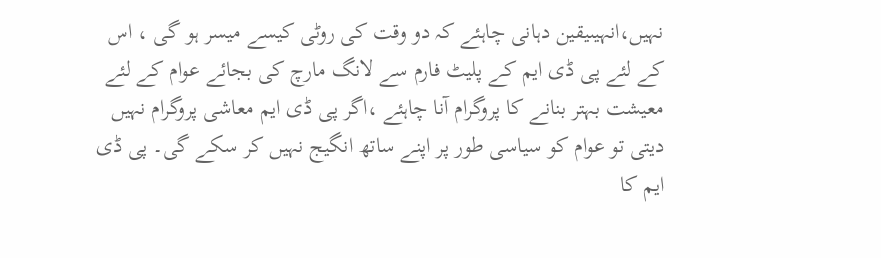نہیں،انہیںیقین دہانی چاہئے کہ دو وقت کی روٹی کیسے میسر ہو گی ، اس کے لئے پی ڈی ایم کے پلیٹ فارم سے لانگ مارچ کی بجائے عوام کے لئے معیشت بہتر بنانے کا پروگرام آنا چاہئے ،اگر پی ڈی ایم معاشی پروگرام نہیں دیتی تو عوام کو سیاسی طور پر اپنے ساتھ انگیج نہیں کر سکے گی۔ پی ڈی ایم کا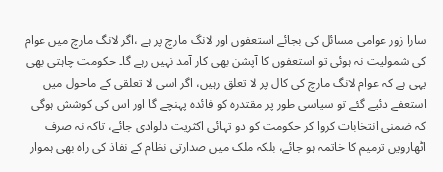سارا زور عوامی مسائل کی بجائے استعفوں اور لانگ مارچ پر ہے ،اگر لانگ مارچ میں عوام کی شمولیت نہ ہوئی تو استعفوں کا آپشن بھی کار آمد نہیں رہے گا۔ حکومت چاہتی بھی یہی ہے کہ عوام لانگ مارچ کی کال پر لا تعلق رہیں، اگر اسی لا تعلقی کے ماحول میں استعفے دئیے گئے تو سیاسی طور پر مقتدرہ کو فائدہ پہنچے گا اور اس کی کوشش ہوگی کہ ضمنی انتخابات کروا کر حکومت کو دو تہائی اکثریت دلوادی جائے، تاکہ نہ صرف اٹھارویں ترمیم کا خاتمہ ہو جائے، بلکہ ملک میں صدارتی نظام کے نفاذ کی راہ بھی ہموار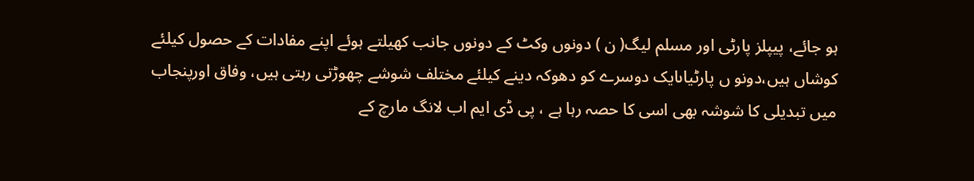ہو جائے، پیپلز پارٹی اور مسلم لیگ( ن ) دونوں وکٹ کے دونوں جانب کھیلتے ہوئے اپنے مفادات کے حصول کیلئے کوشاں ہیں،دونو ں پارٹیاںایک دوسرے کو دھوکہ دینے کیلئے مختلف شوشے چھوڑتی رہتی ہیں، وفاق اورپنجاب میں تبدیلی کا شوشہ بھی اسی کا حصہ رہا ہے ، پی ڈی ایم اب لانگ مارچ کے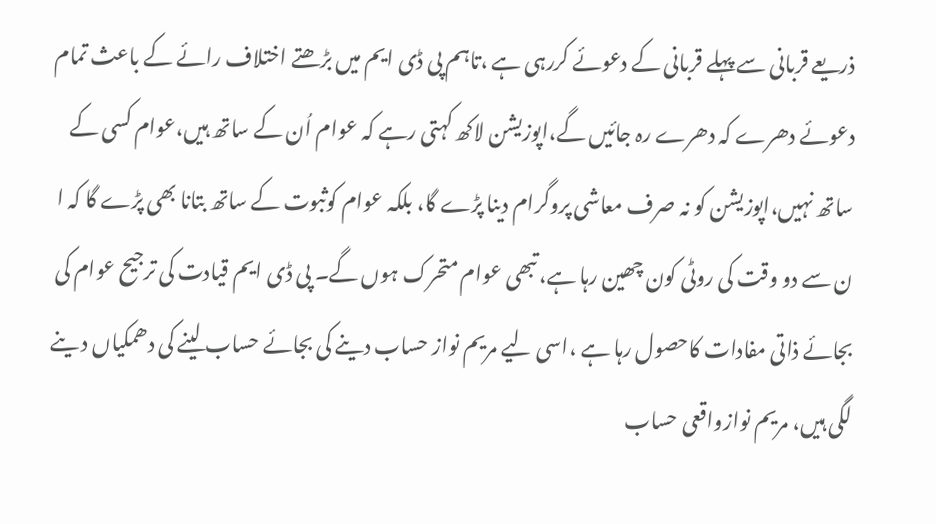ذریعے قربانی سے پہلے قربانی کے دعوئے کررہی ہے ،تاہم پی ڈی ایم میں بڑھتے اختلاف رائے کے باعث تمام دعوئے دھرے کہ دھرے رہ جائیں گے،اپوزیشن لاکھ کہتی رہے کہ عوام اُن کے ساتھ ہیں،عوام کسی کے ساتھ نہیں،اپوزیشن کو نہ صرف معاشی پروگرام دینا پڑے گا، بلکہ عوام کوثبوت کے ساتھ بتانا بھی پڑے گا کہ ا ن سے دو وقت کی روٹی کون چھین رہا ہے، تبھی عوام متحرک ہوں گے۔ پی ڈی ایم قیادت کی ترجیح عوام کی بجائے ذاتی مفادات کاحصول رہا ہے ،اسی لیے مریم نواز حساب دینے کی بجائے حساب لینے کی دھمکیاں د ینے لگی ہیں، مریم نوازواقعی حساب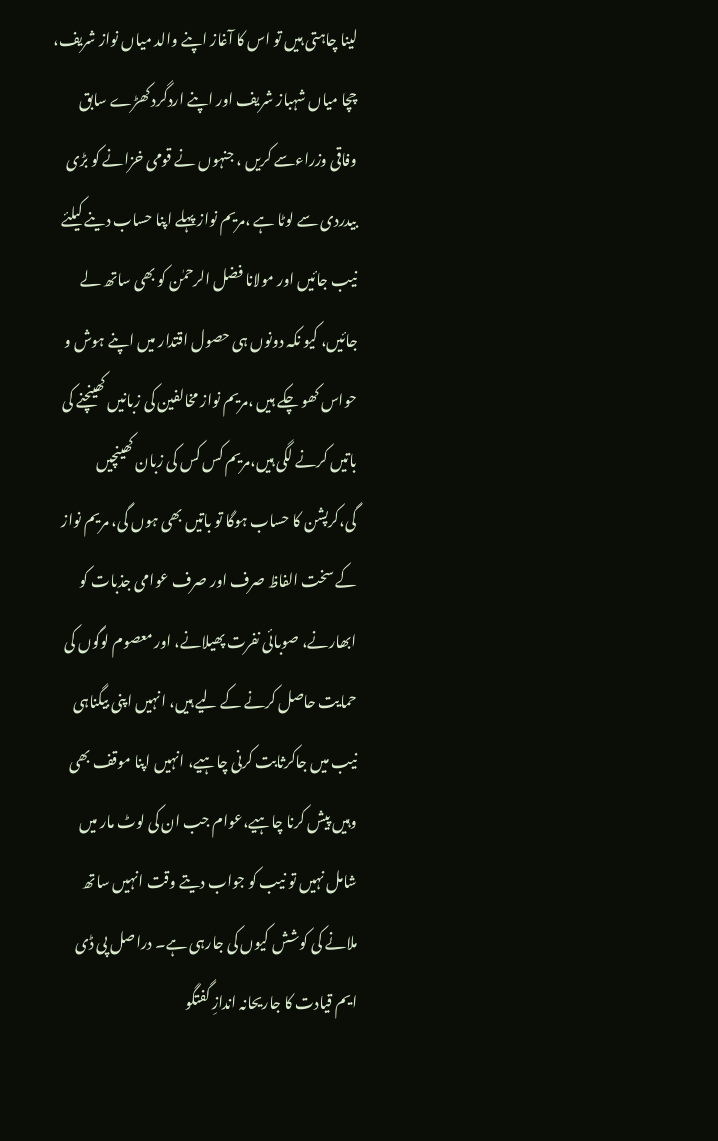لینا چاہتی ہیں تو اس کا آغاز اپنے والد میاں نواز شریف، چچا میاں شہباز شریف اور اپنے اردگرد کھڑے سابق وفاقی وزراءسے کریں ، جنہوں نے قومی خزانے کو بڑی بیدردی سے لوٹا ہے ،مریم نواز پہلے اپنا حساب دینے کیلئے نیب جائیں اور مولانا فضل الرحمٰن کو بھی ساتھ لے جائیں، کیو نکہ دونوں ہی حصول اقتدار میں اپنے ہوش و حواس کھو چکے ہیں ،مریم نواز مخالفین کی زبانیں کھینچنے کی باتیں کرنے لگی ہیں،مریم کس کس کی زبان کھینچیں گی،کرپشن کا حساب ہوگا تو باتیں بھی ہوں گی، مریم نواز کے سخت الفاظ صرف اور صرف عوامی جذبات کو ابھارنے، صوبائی نفرت پھیلانے، اور معصوم لوگوں کی حمایت حاصل کرنے کے لیے ہیں، انہیں اپنی بیگناہی نیب میں جاکرثابت کرنی چاہیے، انہیں اپنا موقف بھی وہیں پیش کرنا چاہیے،عوام جب ان کی لوٹ مار میں شامل نہیں تو نیب کو جواب دیتے وقت انہیں ساتھ ملانے کی کوشش کیوں کی جارہی ہے۔ دراصل پی ڈی ایم قیادت کا جاریحانہ اندازِ گفتگو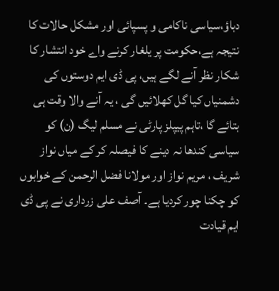دباؤ،سیاسی ناکامی و پسپائی اور مشکل حالات کا نتیجہ ہے،حکومت پر یلغار کرنے واے خود انتشار کا شکار نظر آنے لگے ہیں، پی ڈی ایم دوستوں کی دشمنیاں کیا گل کھلائیں گی ، یہ آنے والا وقت ہی بتائے گا ،تاہم پیپلز پارٹی نے مسلم لیگ (ن) کو سیاسی کندھا نہ دینے کا فیصلہ کر کے میاں نواز شریف ، مریم نواز اور مولانا فضل الرحمن کے خوابوں کو چکنا چور کردیا ہے۔ آصف علی زرداری نے پی ڈی ایم قیادت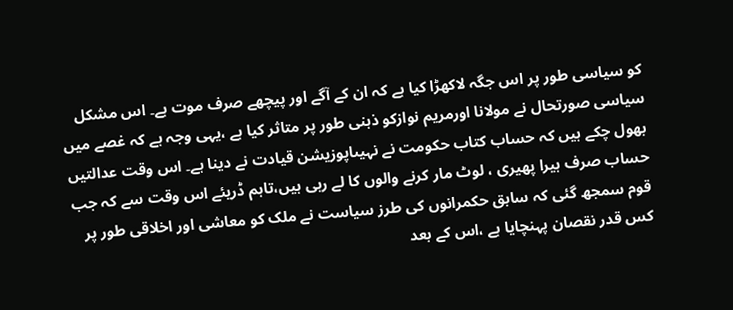کو سیاسی طور پر اس جگہ لاکھڑا کیا ہے کہ ان کے آگے اور پیچھے صرف موت ہے۔ اس مشکل سیاسی صورتحال نے مولانا اورمریم نوازکو ذہنی طور پر متاثر کیا ہے ،یہی وجہ ہے کہ غصے میں بھول چکے ہیں کہ حساب کتاب حکومت نے نہیںاپوزیشن قیادت نے دینا ہے۔ اس وقت عدالتیں حساب صرف ہیرا پھیری ، لوٹ مار کرنے والوں کا لے رہی ہیں،تاہم ڈریئے اس وقت سے کہ جب قوم سمجھ گئی کہ سابق حکمرانوں کی طرز سیاست نے ملک کو معاشی اور اخلاقی طور پر کس قدر نقصان پہنچایا ہے ،اس کے بعد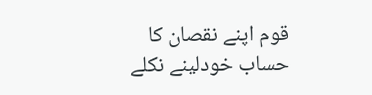قوم اپنے نقصان کا حساب خودلینے نکلے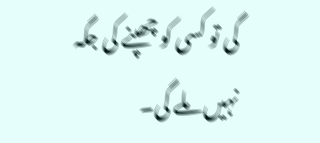گی تو کسی کو چھپنے کی جگہ نہیں ملے گی۔